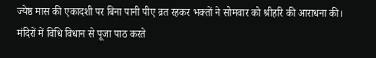ज्येष्ठ मास की एकादशी पर बिना पानी पीए व्रत रहकर भक्तों ने सोमवार को श्रीहरि की आराधना की। मंदिरों में विधि विधान से पूजा पाठ करते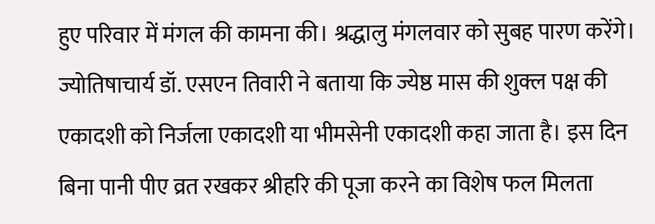हुए परिवार में मंगल की कामना की। श्रद्धालु मंगलवार को सुबह पारण करेंगे।
ज्योतिषाचार्य डॉ. एसएन तिवारी ने बताया कि ज्येष्ठ मास की शुक्ल पक्ष की एकादशी को निर्जला एकादशी या भीमसेनी एकादशी कहा जाता है। इस दिन बिना पानी पीए व्रत रखकर श्रीहरि की पूजा करने का विशेष फल मिलता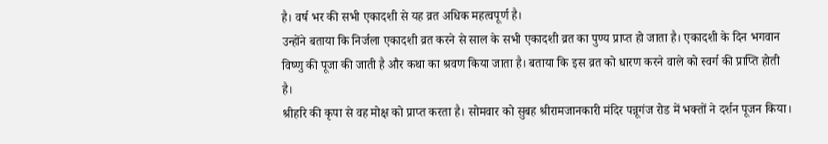है। वर्ष भर की सभी एकादशी से यह व्रत अधिक महत्वपूर्ण है।
उन्होंने बताया कि निर्जला एकादशी व्रत करने से साल के सभी एकादशी व्रत का पुण्य प्राप्त हो जाता है। एकादशी के दिन भगवान विष्णु की पूजा की जाती है और कथा का श्रवण किया जाता है। बताया कि इस व्रत को धारण करने वाले को स्वर्ग की प्राप्ति होती है।
श्रीहरि की कृपा से वह मोक्ष को प्राप्त करता है। सोमवार को सुबह श्रीरामजानकारी मंदिर पन्नूगंज रोड में भक्तों ने दर्शन पूजन किया।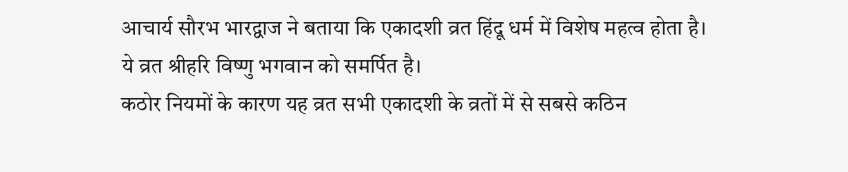आचार्य सौरभ भारद्वाज ने बताया कि एकादशी व्रत हिंदू धर्म में विशेष महत्व होता है। ये व्रत श्रीहरि विष्णु भगवान को समर्पित है।
कठोर नियमों के कारण यह व्रत सभी एकादशी के व्रतों में से सबसे कठिन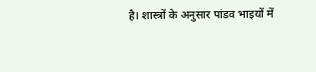है। शास्त्रों के अनुसार पांडव भाइयों में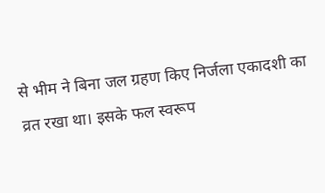से भीम ने बिना जल ग्रहण किए निर्जला एकादशी का व्रत रखा था। इसके फल स्वरूप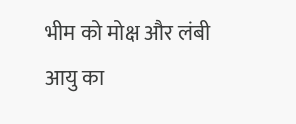भीम को मोक्ष और लंबी आयु का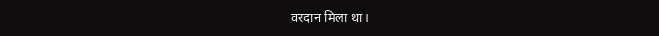वरदान मिला था।